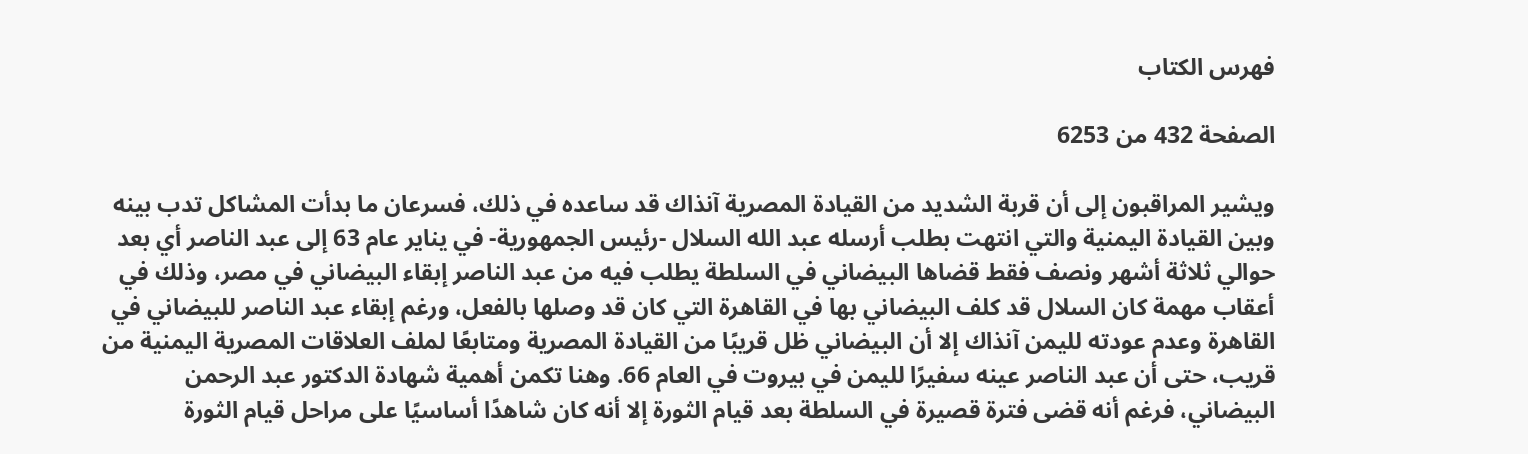فهرس الكتاب

الصفحة 432 من 6253

ويشير المراقبون إلى أن قربة الشديد من القيادة المصرية آنذاك قد ساعده في ذلك، فسرعان ما بدأت المشاكل تدب بينه وبين القيادة اليمنية والتي انتهت بطلب أرسله عبد الله السلال -رئيس الجمهورية- في يناير عام 63 إلى عبد الناصر أي بعد حوالي ثلاثة أشهر ونصف فقط قضاها البيضاني في السلطة يطلب فيه من عبد الناصر إبقاء البيضاني في مصر، وذلك في أعقاب مهمة كان السلال قد كلف البيضاني بها في القاهرة التي كان قد وصلها بالفعل، ورغم إبقاء عبد الناصر للبيضاني في القاهرة وعدم عودته لليمن آنذاك إلا أن البيضاني ظل قريبًا من القيادة المصرية ومتابعًا لملف العلاقات المصرية اليمنية من قريب، حتى أن عبد الناصر عينه سفيرًا لليمن في بيروت في العام 66. وهنا تكمن أهمية شهادة الدكتور عبد الرحمن البيضاني، فرغم أنه قضى فترة قصيرة في السلطة بعد قيام الثورة إلا أنه كان شاهدًا أساسيًا على مراحل قيام الثورة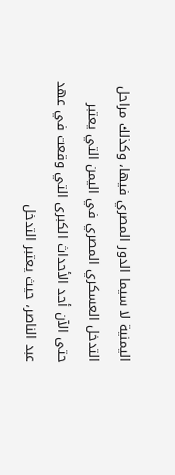اليمنية لا سيما الدور المصري فيها، وكذلك مراحل التدخل العسكري المصري في اليمن التي يعتبر حتى الآن أحد الأحداث الكبرى التي وقعت في عهد عبد الناصر، حيث يعتبر التدخل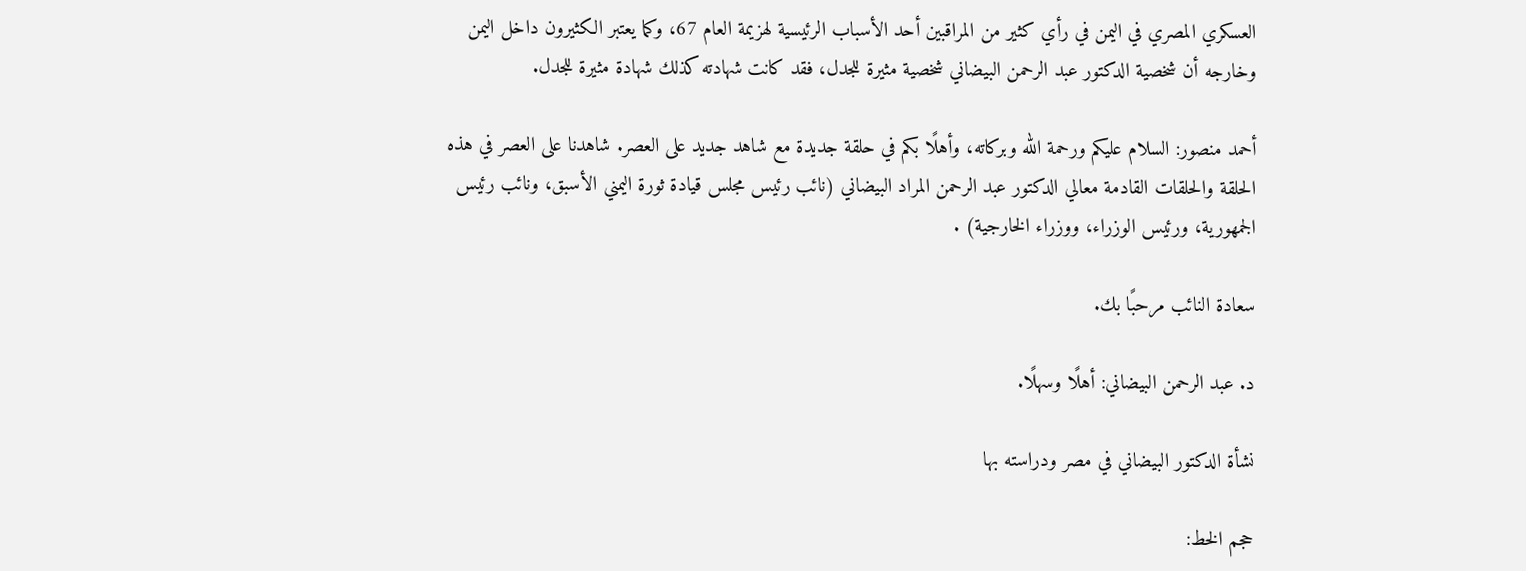العسكري المصري في اليمن في رأي كثير من المراقبين أحد الأسباب الرئيسية لهزيمة العام 67، وكما يعتبر الكثيرون داخل اليمن وخارجه أن شخصية الدكتور عبد الرحمن البيضاني شخصية مثيرة للجدل، فقد كانت شهادته كذلك شهادة مثيرة للجدل.

أحمد منصور: السلام عليكم ورحمة الله وبركاته، وأهلًا بكم في حلقة جديدة مع شاهد جديد على العصر. شاهدنا على العصر في هذه الحلقة والحلقات القادمة معالي الدكتور عبد الرحمن المراد البيضاني (نائب رئيس مجلس قيادة ثورة اليمني الأسبق، ونائب رئيس الجمهورية، ورئيس الوزراء، ووزراء الخارجية) .

سعادة النائب مرحبًا بك.

د. عبد الرحمن البيضاني: أهلًا وسهلًا.

نشأة الدكتور البيضاني في مصر ودراسته بها

حجم الخط: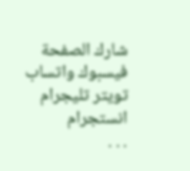شارك الصفحة
فيسبوك واتساب تويتر تليجرام انستجرام
. . .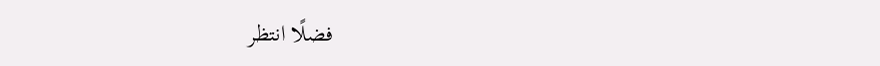فضلًا انتظر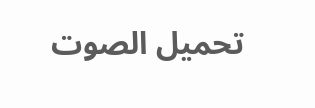تحميل الصوت